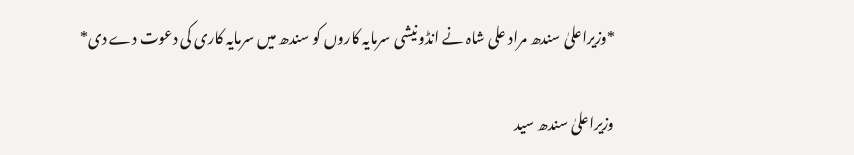*وزیراعلیٰ سندھ مراد علی شاہ نے انڈونیشی سرمایہ کاروں کو سندھ میں سرمایہ کاری کی دعوت دے دی*

وزیراعلیٰ سندھ سید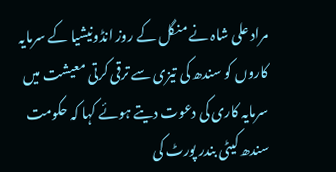مراد علی شاہ نے منگل کے روز انڈونیشیا کے سرمایہ کاروں کو سندھ کی تیزی سے ترقی کرتی معیشت میں سرمایہ کاری کی دعوت دیتے ہوئے کہا کہ حکومت سندھ کیٹی بندر پورٹ کی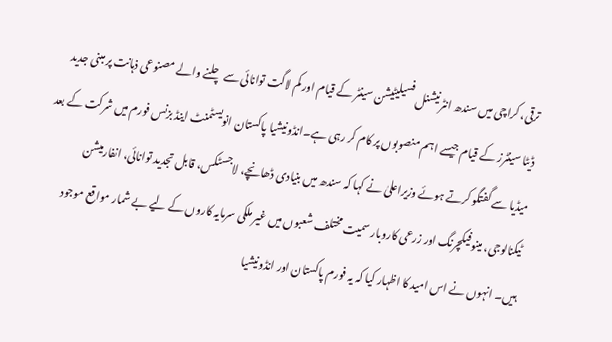ترقی، کراچی میں سندھ انٹرنیشنل فسیلیٹیشن سینٹر کے قیام اور کم لاگت توانائی سے چلنے والے مصنوعی ذہانت پر مبنی جدید ڈیٹا سینٹرز کے قیام جیسے اہم منصوبوں پر کام کر رہی ہے۔انڈونیشیا پاکستان انویسٹمنٹ اینڈ بزنس فورم میں شرکت کے بعد میڈیا سے گفتگو کرتے ہوئے وزیراعلیٰ نے کہا کہ سندھ میں بنیادی ڈھانچے، لاجسٹکس، قابل تجدید توانائی، انفارمیشن ٹیکنالوجی، مینوفیکچرنگ اور زرعی کاروبار سمیت مختلف شعبوں میں غیر ملکی سرمایہ کاروں کے لیے بے شمار مواقع موجود ہیں۔ انہوں نے اس امید کا اظہار کیا کہ یہ فورم پاکستان اور انڈونیشیا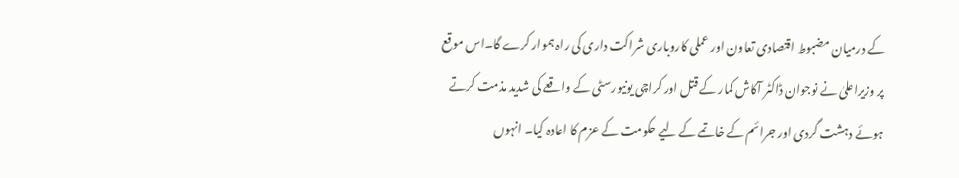کے درمیان مضبوط اقتصادی تعاون اور عملی کاروباری شراکت داری کی راہ ہموار کرے گا۔اس موقع پر وزیراعلیٰ نے نوجوان ڈاکٹر آکاش کمار کے قتل اور کراچی یونیورسٹی کے واقعے کی شدید مذمت کرتے ہوئے دہشت گردی اور جرائم کے خاتمے کے لیے حکومت کے عزم کا اعادہ کیا۔ انہوں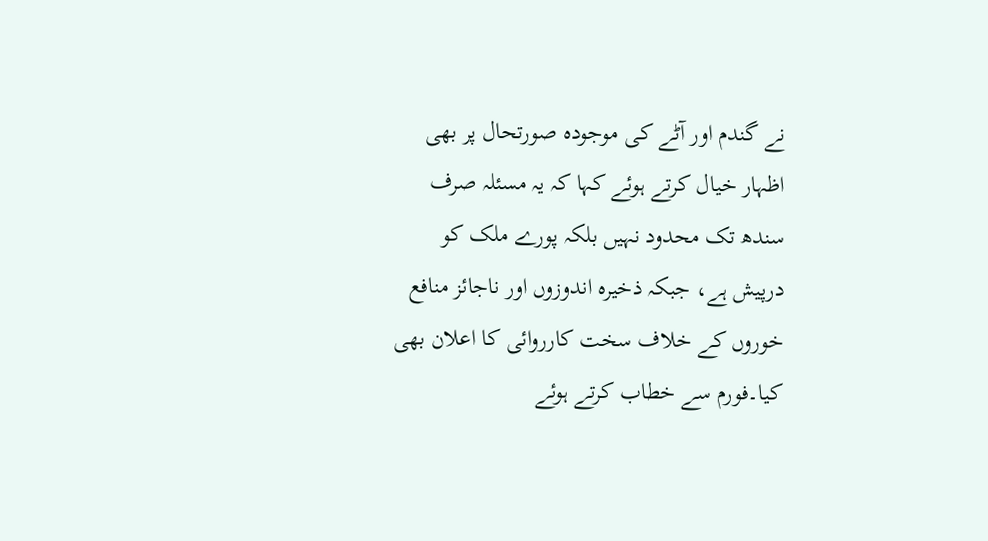نے گندم اور آٹے کی موجودہ صورتحال پر بھی اظہار خیال کرتے ہوئے کہا کہ یہ مسئلہ صرف سندھ تک محدود نہیں بلکہ پورے ملک کو درپیش ہے، جبکہ ذخیرہ اندوزوں اور ناجائز منافع خوروں کے خلاف سخت کارروائی کا اعلان بھی کیا۔فورم سے خطاب کرتے ہوئے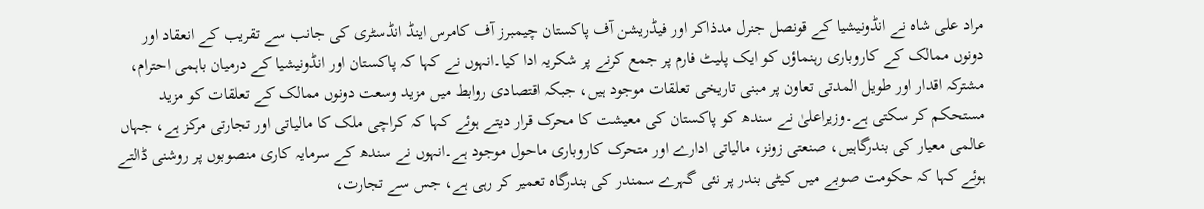مراد علی شاہ نے انڈونیشیا کے قونصل جنرل مدذاکر اور فیڈریشن آف پاکستان چیمبرز آف کامرس اینڈ انڈسٹری کی جانب سے تقریب کے انعقاد اور دونوں ممالک کے کاروباری رہنماؤں کو ایک پلیٹ فارم پر جمع کرنے پر شکریہ ادا کیا۔انہوں نے کہا کہ پاکستان اور انڈونیشیا کے درمیان باہمی احترام، مشترکہ اقدار اور طویل المدتی تعاون پر مبنی تاریخی تعلقات موجود ہیں، جبکہ اقتصادی روابط میں مزید وسعت دونوں ممالک کے تعلقات کو مزید مستحکم کر سکتی ہے۔وزیراعلیٰ نے سندھ کو پاکستان کی معیشت کا محرک قرار دیتے ہوئے کہا کہ کراچی ملک کا مالیاتی اور تجارتی مرکز ہے، جہاں عالمی معیار کی بندرگاہیں، صنعتی زونز، مالیاتی ادارے اور متحرک کاروباری ماحول موجود ہے۔انہوں نے سندھ کے سرمایہ کاری منصوبوں پر روشنی ڈالتے ہوئے کہا کہ حکومت صوبے میں کیٹی بندر پر نئی گہرے سمندر کی بندرگاہ تعمیر کر رہی ہے، جس سے تجارت،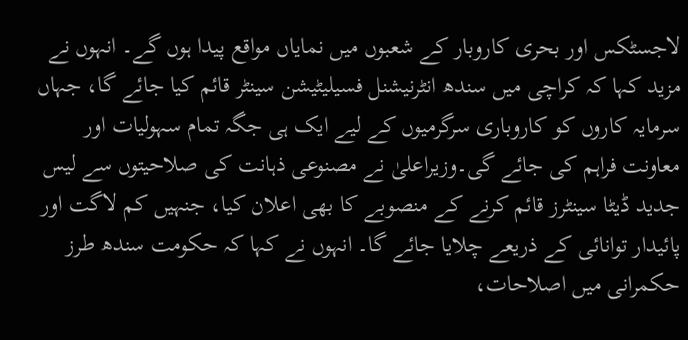لاجسٹکس اور بحری کاروبار کے شعبوں میں نمایاں مواقع پیدا ہوں گے۔ انہوں نے مزید کہا کہ کراچی میں سندھ انٹرنیشنل فسیلیٹیشن سینٹر قائم کیا جائے گا، جہاں سرمایہ کاروں کو کاروباری سرگرمیوں کے لیے ایک ہی جگہ تمام سہولیات اور معاونت فراہم کی جائے گی۔وزیراعلیٰ نے مصنوعی ذہانت کی صلاحیتوں سے لیس جدید ڈیٹا سینٹرز قائم کرنے کے منصوبے کا بھی اعلان کیا، جنہیں کم لاگت اور پائیدار توانائی کے ذریعے چلایا جائے گا۔ انہوں نے کہا کہ حکومت سندھ طرز حکمرانی میں اصلاحات،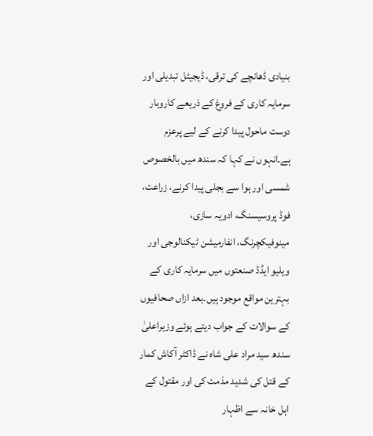بنیادی ڈھانچے کی ترقی، ڈیجیٹل تبدیلی اور سرمایہ کاری کے فروغ کے ذریعے کاروبار دوست ماحول پیدا کرنے کے لیے پرعزم ہے۔انہوں نے کہا کہ سندھ میں بالخصوص شمسی اور ہوا سے بجلی پیدا کرنے، زراعت، فوڈ پروسیسنگ، ادویہ سازی، مینوفیکچرنگ، انفارمیشن ٹیکنالوجی اور ویلیو ایڈڈ صنعتوں میں سرمایہ کاری کے بہترین مواقع موجود ہیں۔بعد ازاں صحافیوں کے سوالات کے جواب دیتے ہوئے وزیراعلیٰ سندھ سید مراد علی شاہ نے ڈاکٹر آکاش کمار کے قتل کی شدید مذمت کی اور مقتول کے اہل خانہ سے اظہار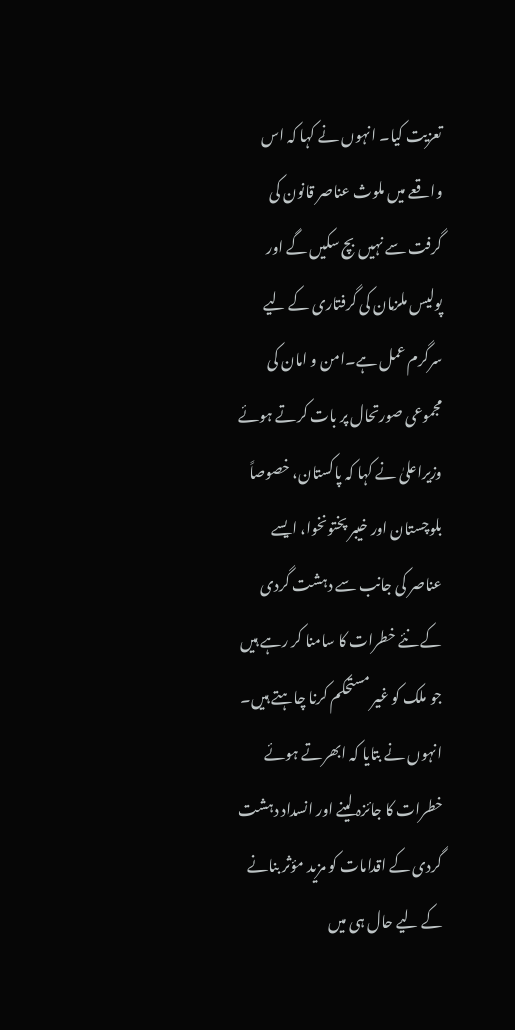تعزیت کیا۔ انہوں نے کہا کہ اس واقعے میں ملوث عناصر قانون کی گرفت سے نہیں بچ سکیں گے اور پولیس ملزمان کی گرفتاری کے لیے سرگرم عمل ہے۔امن و امان کی مجموعی صورتحال پر بات کرتے ہوئے وزیراعلیٰ نے کہا کہ پاکستان، خصوصاً بلوچستان اور خیبر پختونخوا، ایسے عناصر کی جانب سے دہشت گردی کے نئے خطرات کا سامنا کر رہے ہیں جو ملک کو غیر مستحکم کرنا چاہتے ہیں۔ انہوں نے بتایا کہ ابھرتے ہوئے خطرات کا جائزہ لینے اور انسداد دہشت گردی کے اقدامات کو مزید مؤثر بنانے کے لیے حال ہی میں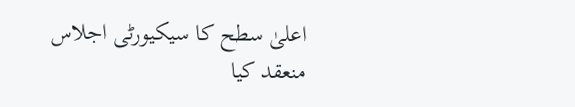اعلیٰ سطح کا سیکیورٹی اجلاس منعقد کیا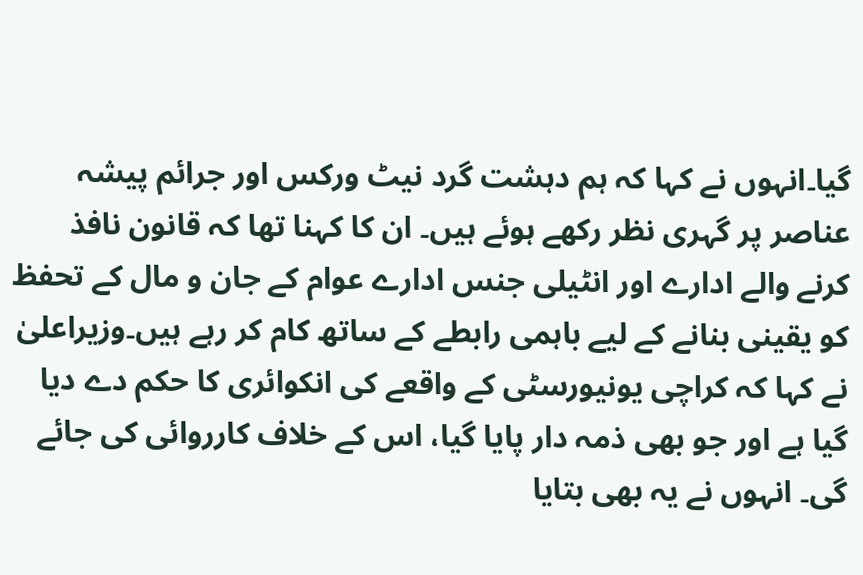گیا۔انہوں نے کہا کہ ہم دہشت گرد نیٹ ورکس اور جرائم پیشہ عناصر پر گہری نظر رکھے ہوئے ہیں۔ ان کا کہنا تھا کہ قانون نافذ کرنے والے ادارے اور انٹیلی جنس ادارے عوام کے جان و مال کے تحفظ کو یقینی بنانے کے لیے باہمی رابطے کے ساتھ کام کر رہے ہیں۔وزیراعلیٰ نے کہا کہ کراچی یونیورسٹی کے واقعے کی انکوائری کا حکم دے دیا گیا ہے اور جو بھی ذمہ دار پایا گیا، اس کے خلاف کارروائی کی جائے گی۔ انہوں نے یہ بھی بتایا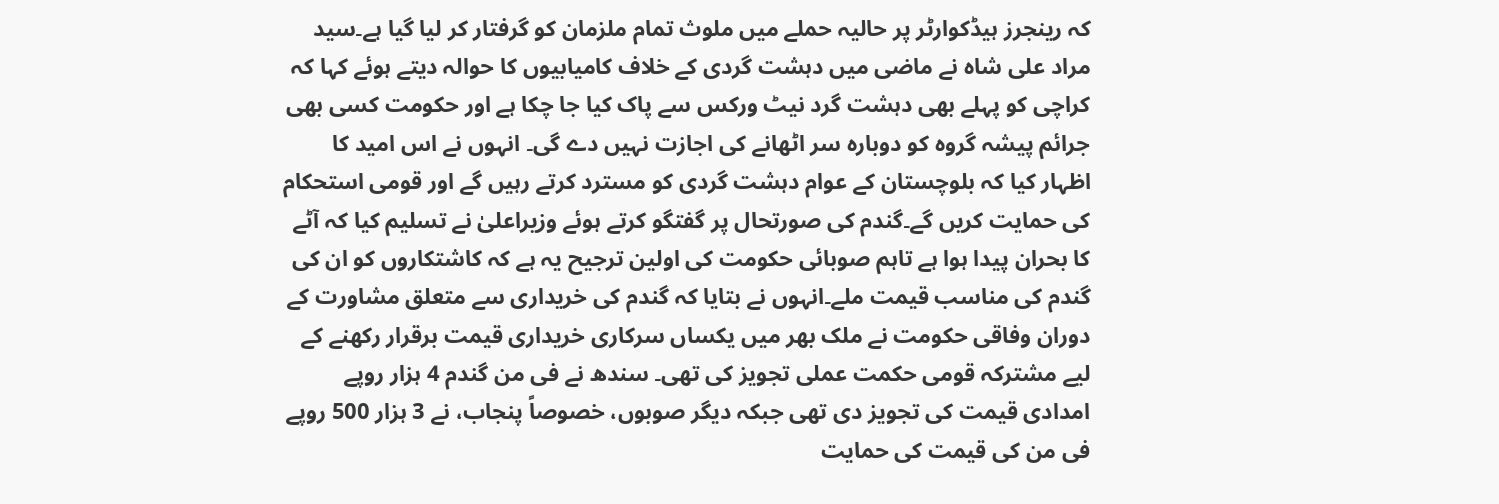کہ رینجرز ہیڈکوارٹر پر حالیہ حملے میں ملوث تمام ملزمان کو گرفتار کر لیا گیا ہے۔سید مراد علی شاہ نے ماضی میں دہشت گردی کے خلاف کامیابیوں کا حوالہ دیتے ہوئے کہا کہ کراچی کو پہلے بھی دہشت گرد نیٹ ورکس سے پاک کیا جا چکا ہے اور حکومت کسی بھی جرائم پیشہ گروہ کو دوبارہ سر اٹھانے کی اجازت نہیں دے گی۔ انہوں نے اس امید کا اظہار کیا کہ بلوچستان کے عوام دہشت گردی کو مسترد کرتے رہیں گے اور قومی استحکام کی حمایت کریں گے۔گندم کی صورتحال پر گفتگو کرتے ہوئے وزیراعلیٰ نے تسلیم کیا کہ آٹے کا بحران پیدا ہوا ہے تاہم صوبائی حکومت کی اولین ترجیح یہ ہے کہ کاشتکاروں کو ان کی گندم کی مناسب قیمت ملے۔انہوں نے بتایا کہ گندم کی خریداری سے متعلق مشاورت کے دوران وفاقی حکومت نے ملک بھر میں یکساں سرکاری خریداری قیمت برقرار رکھنے کے لیے مشترکہ قومی حکمت عملی تجویز کی تھی۔ سندھ نے فی من گندم 4 ہزار روپے امدادی قیمت کی تجویز دی تھی جبکہ دیگر صوبوں، خصوصاً پنجاب، نے 3 ہزار 500 روپے فی من کی قیمت کی حمایت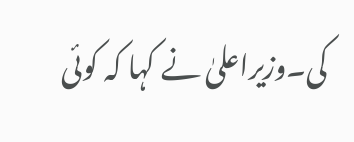کی۔وزیراعلیٰ نے کہا کہ کوئی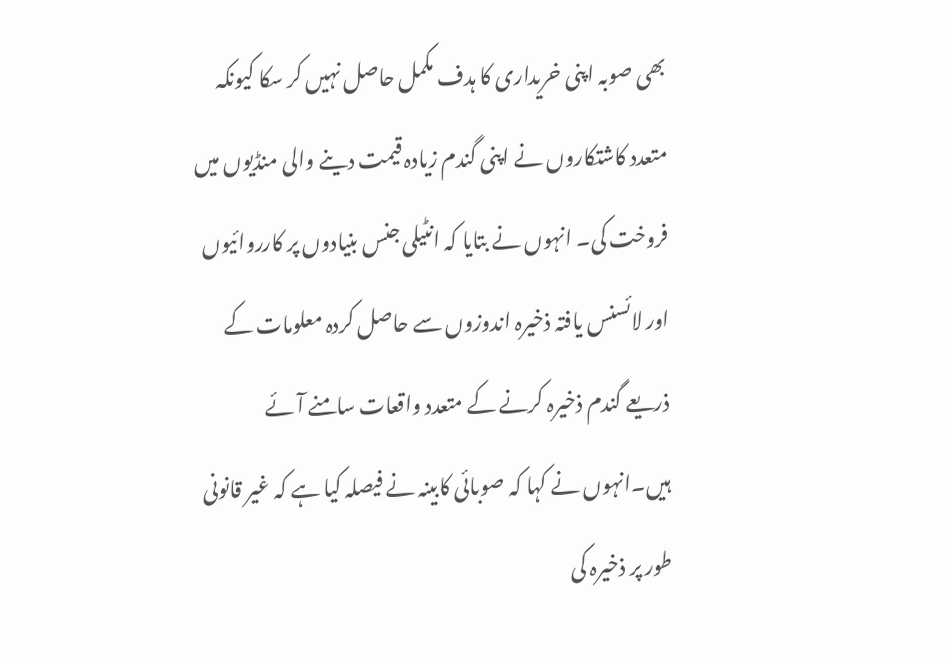بھی صوبہ اپنی خریداری کا ہدف مکمل حاصل نہیں کر سکا کیونکہ متعدد کاشتکاروں نے اپنی گندم زیادہ قیمت دینے والی منڈیوں میں فروخت کی۔ انہوں نے بتایا کہ انٹیلی جنس بنیادوں پر کارروائیوں اور لائسنس یافتہ ذخیرہ اندوزوں سے حاصل کردہ معلومات کے ذریعے گندم ذخیرہ کرنے کے متعدد واقعات سامنے آئے ہیں۔انہوں نے کہا کہ صوبائی کابینہ نے فیصلہ کیا ہے کہ غیر قانونی طور پر ذخیرہ کی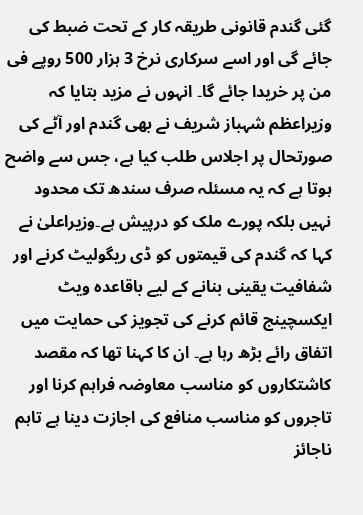گئی گندم قانونی طریقہ کار کے تحت ضبط کی جائے گی اور اسے سرکاری نرخ 3 ہزار 500 روپے فی من پر خریدا جائے گا۔ انہوں نے مزید بتایا کہ وزیراعظم شہباز شریف نے بھی گندم اور آٹے کی صورتحال پر اجلاس طلب کیا ہے، جس سے واضح ہوتا ہے کہ یہ مسئلہ صرف سندھ تک محدود نہیں بلکہ پورے ملک کو درپیش ہے۔وزیراعلیٰ نے کہا کہ گندم کی قیمتوں کو ڈی ریگولیٹ کرنے اور شفافیت یقینی بنانے کے لیے باقاعدہ ویٹ ایکسچینج قائم کرنے کی تجویز کی حمایت میں اتفاق رائے بڑھ رہا ہے۔ ان کا کہنا تھا کہ مقصد کاشتکاروں کو مناسب معاوضہ فراہم کرنا اور تاجروں کو مناسب منافع کی اجازت دینا ہے تاہم ناجائز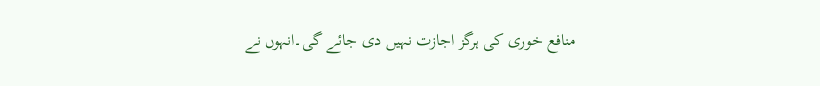منافع خوری کی ہرگز اجازت نہیں دی جائے گی۔انہوں نے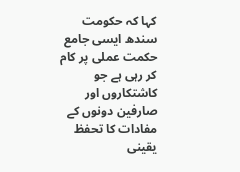کہا کہ حکومت سندھ ایسی جامع حکمت عملی پر کام کر رہی ہے جو کاشتکاروں اور صارفین دونوں کے مفادات کا تحفظ یقینی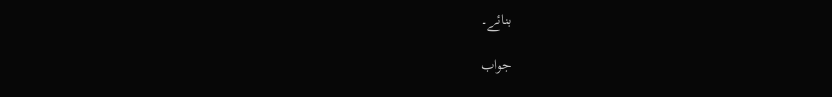بنائے۔

جواب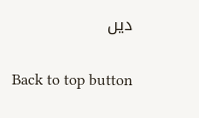دیں

Back to top button